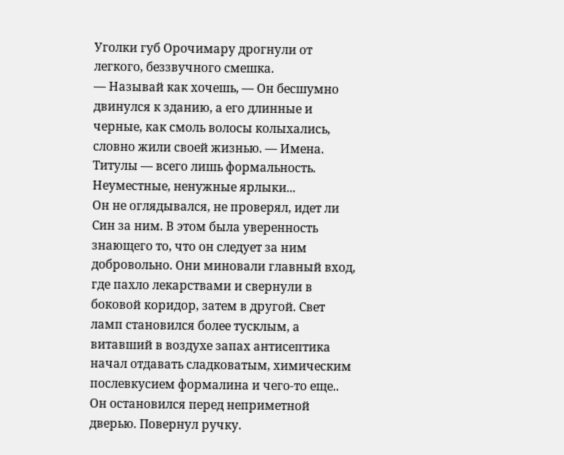Уголки губ Орочимару дрогнули от легкого, беззвучного смешка.
— Называй как хочешь, — Он бесшумно двинулся к зданию, а его длинные и черные, как смоль волосы колыхались, словно жили своей жизнью. — Имена. Титулы — всего лишь формальность. Неуместные, ненужные ярлыки...
Он не оглядывался, не проверял, идет ли Син за ним. В этом была уверенность знающего то, что он следует за ним добровольно. Они миновали главный вход, где пахло лекарствами и свернули в боковой коридор, затем в другой. Свет ламп становился более тусклым, а витавший в воздухе запах антисептика начал отдавать сладковатым, химическим послевкусием формалина и чего-то еще..
Он остановился перед неприметной дверью. Повернул ручку.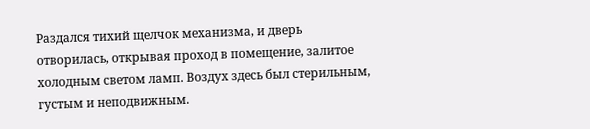Раздался тихий щелчок механизма, и дверь отворилась, открывая проход в помещение, залитое холодным светом ламп. Воздух здесь был стерильным, густым и неподвижным.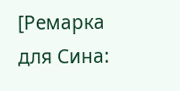[Ремарка для Сина: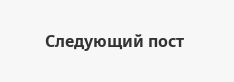Следующий пост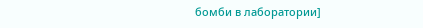бомби в лаборатории]